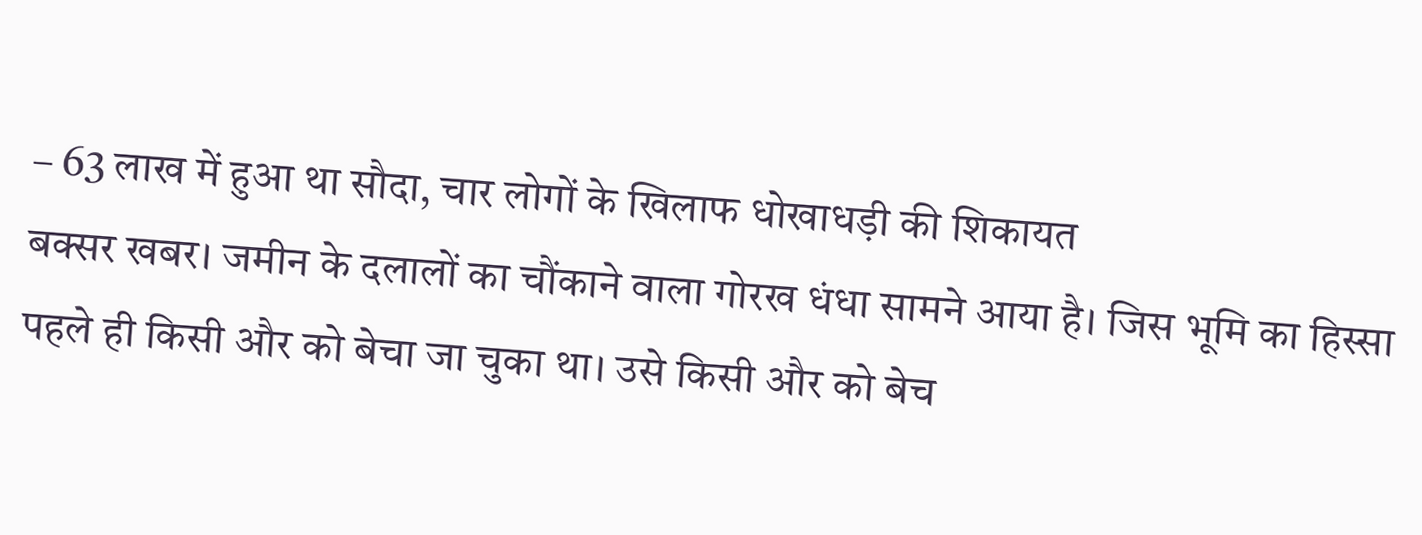– 63 लाख में हुआ था सौदा, चार लोगों के खिलाफ धोखाधड़ी की शिकायत
बक्सर खबर। जमीन के दलालों का चौंकाने वाला गोरख धंधा सामने आया है। जिस भूमि का हिस्सा पहले ही किसी और को बेचा जा चुका था। उसे किसी और को बेच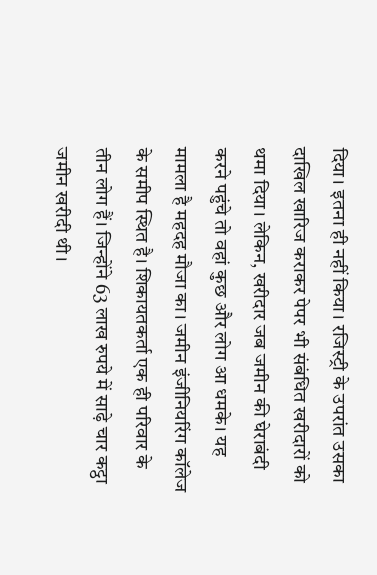दिया। इतना ही नहीं किया। रजिस्ट्री के उपरांत उसका दाखिल खारिज कराकर पेपर भी संबंधित खरीदारों को थमा दिया। लेकिन, खरीदार जब जमीन की घेराबंदी करने पहुंचे तो वहां कुछ और लोग आ धमके। यह मामला है महदह मौजा का। जमीन इंजीनियरिंग कॉलेज के समीप स्थित है। शिकायतकर्ता एक ही परिवार के तीन लोग हैं। जिन्होंने 63 लाख रुपये में साढ़े चार कट्ठा जमीन खरीदी थी।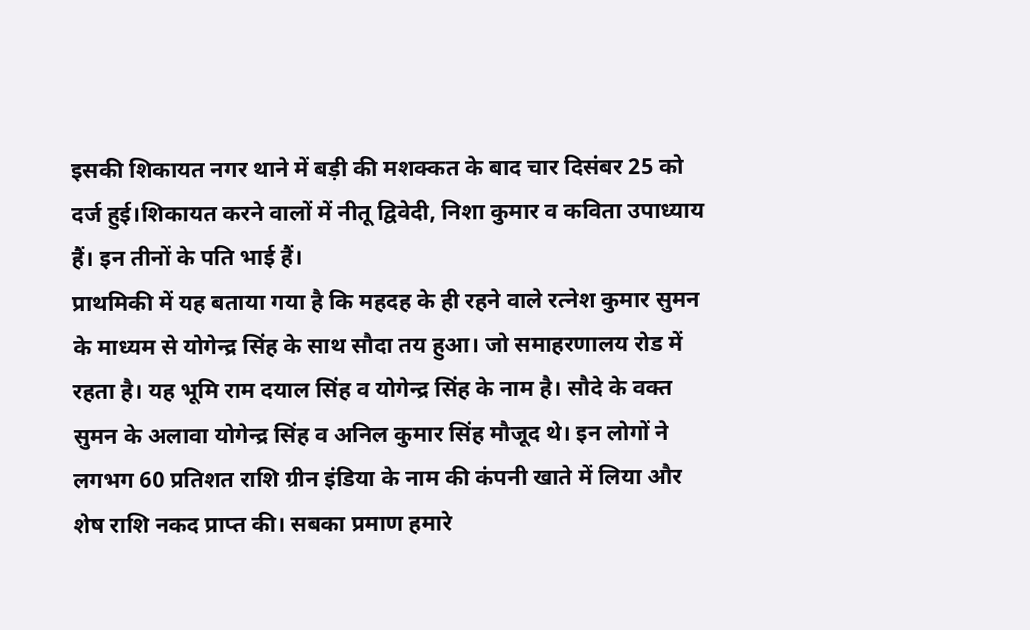इसकी शिकायत नगर थाने में बड़ी की मशक्कत के बाद चार दिसंबर 25 को दर्ज हुई।शिकायत करने वालों में नीतू द्विवेदी, निशा कुमार व कविता उपाध्याय हैं। इन तीनों के पति भाई हैं।
प्राथमिकी में यह बताया गया है कि महदह के ही रहने वाले रत्नेश कुमार सुमन के माध्यम से योगेन्द्र सिंह के साथ सौदा तय हुआ। जो समाहरणालय रोड में रहता है। यह भूमि राम दयाल सिंह व योगेन्द्र सिंह के नाम है। सौदे के वक्त सुमन के अलावा योगेन्द्र सिंह व अनिल कुमार सिंह मौजूद थे। इन लोगों ने लगभग 60 प्रतिशत राशि ग्रीन इंडिया के नाम की कंपनी खाते में लिया और शेष राशि नकद प्राप्त की। सबका प्रमाण हमारे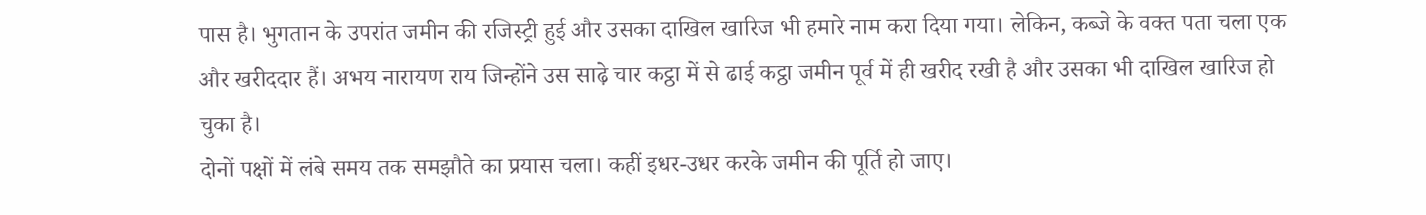पास है। भुगतान के उपरांत जमीन की रजिस्ट्री हुई और उसका दाखिल खारिज भी हमारे नाम करा दिया गया। लेकिन, कब्जे के वक्त पता चला एक और खरीददार हैं। अभय नारायण राय जिन्होंने उस साढ़े चार कट्ठा में से ढाई कट्ठा जमीन पूर्व में ही खरीद रखी है और उसका भी दाखिल खारिज हो चुका है।
दोनों पक्षों में लंबे समय तक समझौते का प्रयास चला। कहीं इधर-उधर करके जमीन की पूर्ति हो जाए।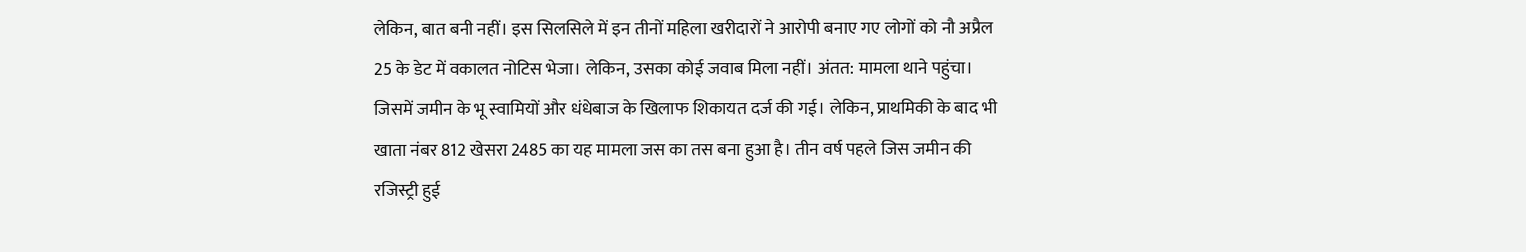लेकिन, बात बनी नहीं। इस सिलसिले में इन तीनों महिला खरीदारों ने आरोपी बनाए गए लोगों को नौ अप्रैल 25 के डेट में वकालत नोटिस भेजा। लेकिन, उसका कोई जवाब मिला नहीं। अंतत: मामला थाने पहुंचा। जिसमें जमीन के भू स्वामियों और धंधेबाज के खिलाफ शिकायत दर्ज की गई। लेकिन, प्राथमिकी के बाद भी खाता नंबर 812 खेसरा 2485 का यह मामला जस का तस बना हुआ है। तीन वर्ष पहले जिस जमीन की रजिस्ट्री हुई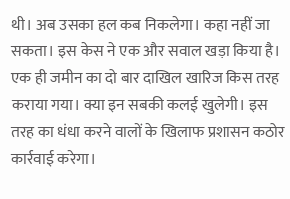थी। अब उसका हल कब निकलेगा। कहा नहीं जा सकता। इस केस ने एक और सवाल खड़ा किया है। एक ही जमीन का दो बार दाखिल खारिज किस तरह कराया गया। क्या इन सबकी कलई खुलेगी। इस तरह का धंधा करने वालों के खिलाफ प्रशासन कठोर कार्रवाई करेगा।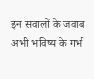इन सवालों के जवाब अभी भविष्य के गर्भ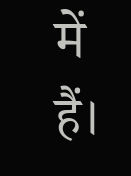में हैं।